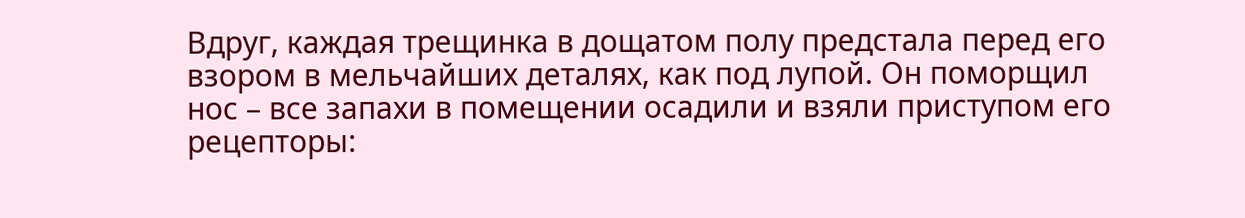Вдруг, каждая трещинка в дощатом полу предстала перед его взором в мельчайших деталях, как под лупой. Он поморщил нос – все запахи в помещении осадили и взяли приступом его рецепторы: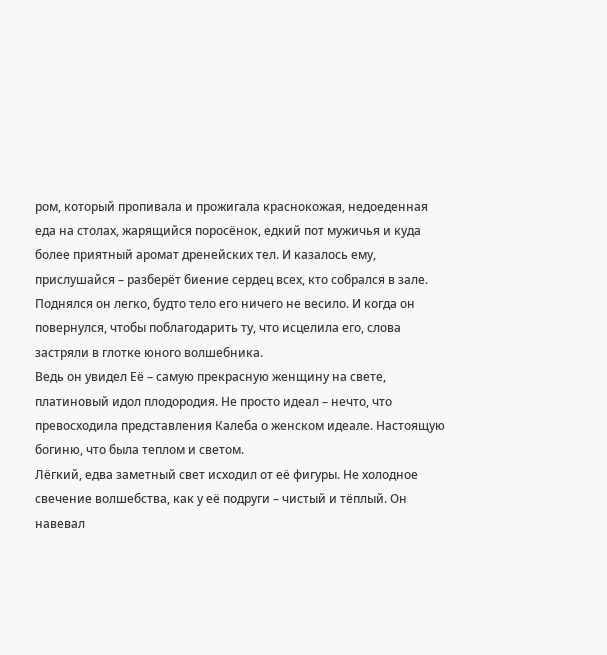ром, который пропивала и прожигала краснокожая, недоеденная еда на столах, жарящийся поросёнок, едкий пот мужичья и куда более приятный аромат дренейских тел. И казалось ему, прислушайся – разберёт биение сердец всех, кто собрался в зале.
Поднялся он легко, будто тело его ничего не весило. И когда он повернулся, чтобы поблагодарить ту, что исцелила его, слова застряли в глотке юного волшебника.
Ведь он увидел Её – самую прекрасную женщину на свете, платиновый идол плодородия. Не просто идеал – нечто, что превосходила представления Калеба о женском идеале. Настоящую богиню, что была теплом и светом.
Лёгкий, едва заметный свет исходил от её фигуры. Не холодное свечение волшебства, как у её подруги – чистый и тёплый. Он навевал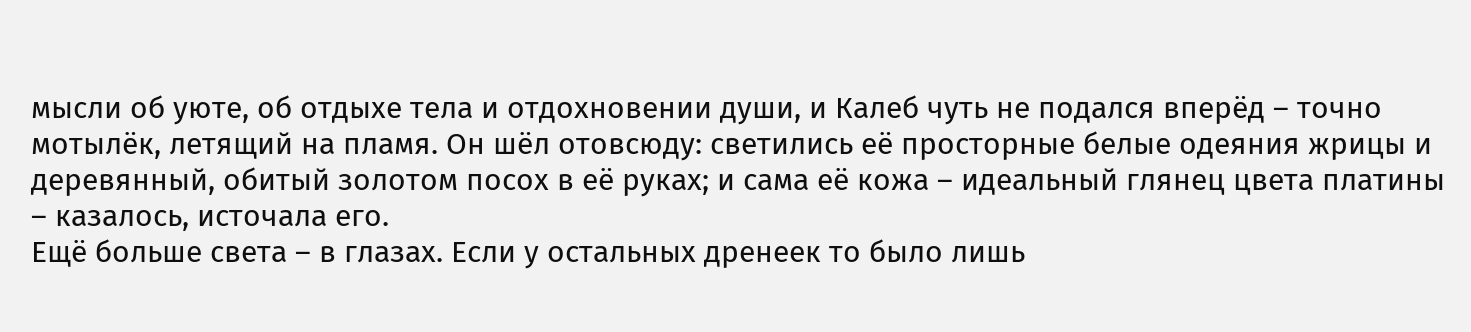мысли об уюте, об отдыхе тела и отдохновении души, и Калеб чуть не подался вперёд – точно мотылёк, летящий на пламя. Он шёл отовсюду: светились её просторные белые одеяния жрицы и деревянный, обитый золотом посох в её руках; и сама её кожа – идеальный глянец цвета платины – казалось, источала его.
Ещё больше света – в глазах. Если у остальных дренеек то было лишь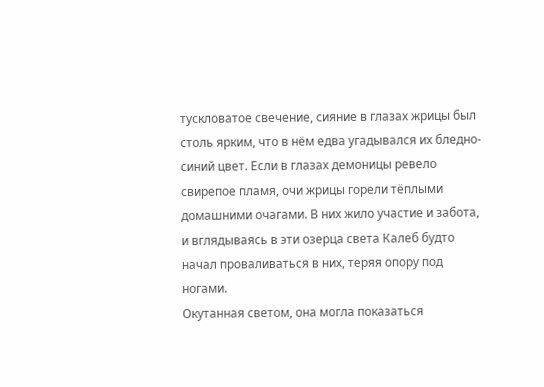тускловатое свечение, сияние в глазах жрицы был столь ярким, что в нём едва угадывался их бледно-синий цвет. Если в глазах демоницы ревело свирепое пламя, очи жрицы горели тёплыми домашними очагами. В них жило участие и забота, и вглядываясь в эти озерца света Калеб будто начал проваливаться в них, теряя опору под ногами.
Окутанная светом, она могла показаться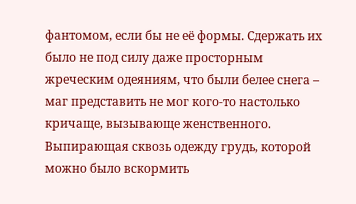фантомом, если бы не её формы. Сдержать их было не под силу даже просторным жреческим одеяниям, что были белее снега – маг представить не мог кого-то настолько кричаще, вызывающе женственного. Выпирающая сквозь одежду грудь, которой можно было вскормить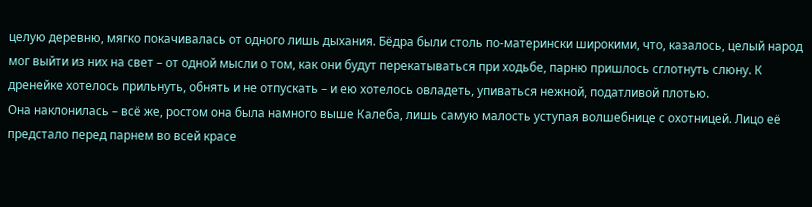целую деревню, мягко покачивалась от одного лишь дыхания. Бёдра были столь по-матерински широкими, что, казалось, целый народ мог выйти из них на свет – от одной мысли о том, как они будут перекатываться при ходьбе, парню пришлось сглотнуть слюну. К дренейке хотелось прильнуть, обнять и не отпускать – и ею хотелось овладеть, упиваться нежной, податливой плотью.
Она наклонилась – всё же, ростом она была намного выше Калеба, лишь самую малость уступая волшебнице с охотницей. Лицо её предстало перед парнем во всей красе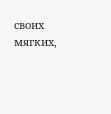своих мягких,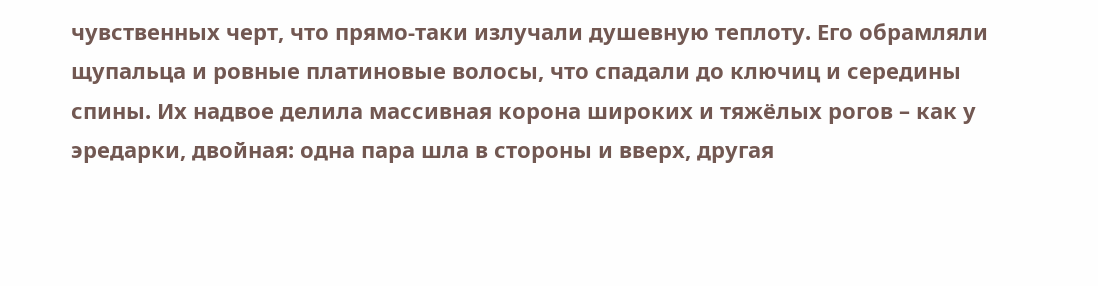чувственных черт, что прямо-таки излучали душевную теплоту. Его обрамляли щупальца и ровные платиновые волосы, что спадали до ключиц и середины спины. Их надвое делила массивная корона широких и тяжёлых рогов – как у эредарки, двойная: одна пара шла в стороны и вверх, другая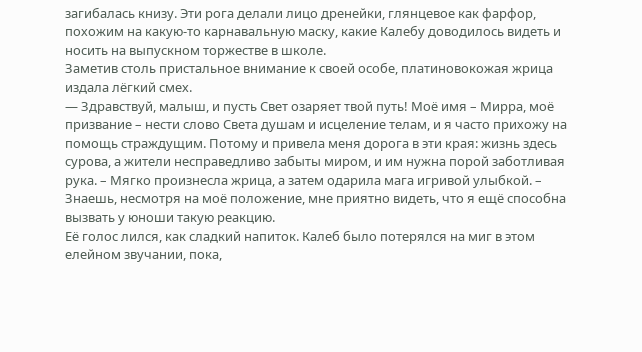загибалась книзу. Эти рога делали лицо дренейки, глянцевое как фарфор, похожим на какую-то карнавальную маску, какие Калебу доводилось видеть и носить на выпускном торжестве в школе.
Заметив столь пристальное внимание к своей особе, платиновокожая жрица издала лёгкий смех.
— Здравствуй, малыш, и пусть Свет озаряет твой путь! Моё имя – Мирра, моё призвание – нести слово Света душам и исцеление телам, и я часто прихожу на помощь страждущим. Потому и привела меня дорога в эти края: жизнь здесь сурова, а жители несправедливо забыты миром, и им нужна порой заботливая рука. – Мягко произнесла жрица, а затем одарила мага игривой улыбкой. – Знаешь, несмотря на моё положение, мне приятно видеть, что я ещё способна вызвать у юноши такую реакцию.
Её голос лился, как сладкий напиток. Калеб было потерялся на миг в этом елейном звучании, пока,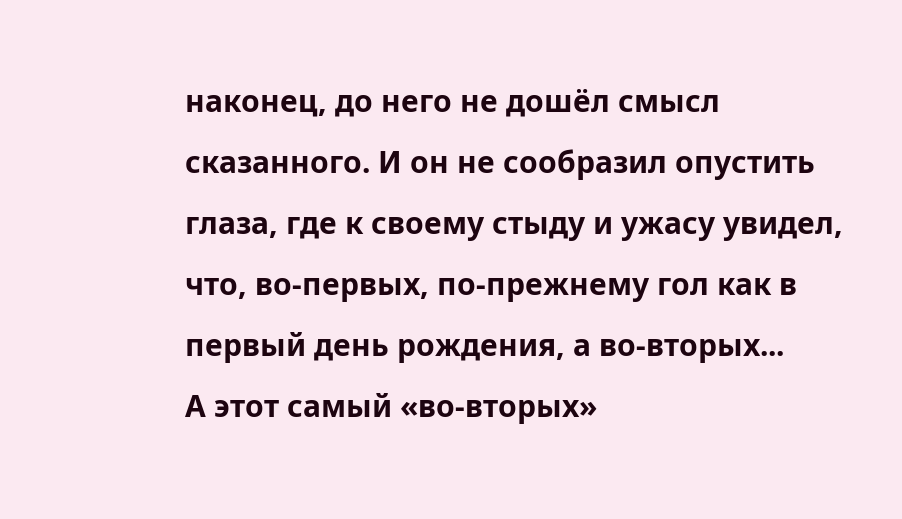наконец, до него не дошёл смысл сказанного. И он не сообразил опустить глаза, где к своему стыду и ужасу увидел, что, во-первых, по-прежнему гол как в первый день рождения, а во-вторых...
А этот самый «во-вторых»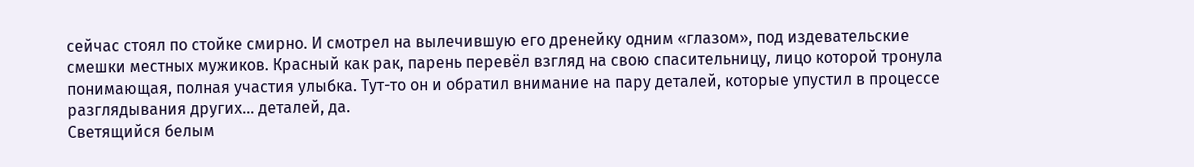сейчас стоял по стойке смирно. И смотрел на вылечившую его дренейку одним «глазом», под издевательские смешки местных мужиков. Красный как рак, парень перевёл взгляд на свою спасительницу, лицо которой тронула понимающая, полная участия улыбка. Тут-то он и обратил внимание на пару деталей, которые упустил в процессе разглядывания других... деталей, да.
Светящийся белым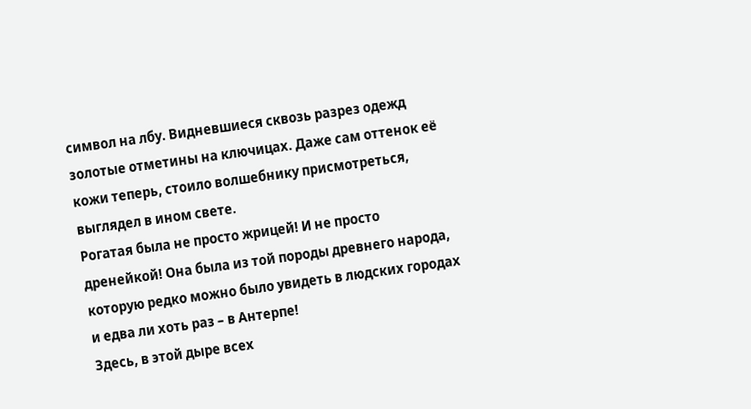символ на лбу. Видневшиеся сквозь разрез одежд золотые отметины на ключицах. Даже сам оттенок её кожи теперь, стоило волшебнику присмотреться, выглядел в ином свете.
Рогатая была не просто жрицей! И не просто дренейкой! Она была из той породы древнего народа, которую редко можно было увидеть в людских городах и едва ли хоть раз – в Антерпе!
Здесь, в этой дыре всех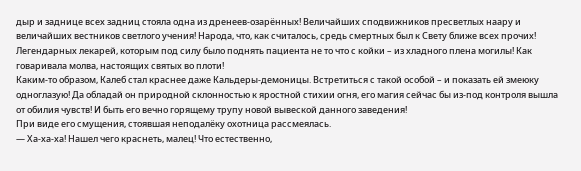дыр и заднице всех задниц стояла одна из дренеев-озарённых! Величайших сподвижников пресветлых наару и величайших вестников светлого учения! Народа, что, как считалось, средь смертных был к Свету ближе всех прочих! Легендарных лекарей, которым под силу было поднять пациента не то что с койки – из хладного плена могилы! Как говаривала молва, настоящих святых во плоти!
Каким-то образом, Калеб стал краснее даже Кальдеры-демоницы. Встретиться с такой особой – и показать ей змеюку одноглазую! Да обладай он природной склонностью к яростной стихии огня, его магия сейчас бы из-под контроля вышла от обилия чувств! И быть его вечно горящему трупу новой вывеской данного заведения!
При виде его смущения, стоявшая неподалёку охотница рассмеялась.
— Ха-ха-ха! Нашел чего краснеть, малец! Что естественно,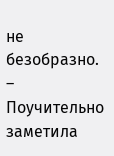не безобразно. – Поучительно заметила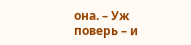она. – Уж поверь – и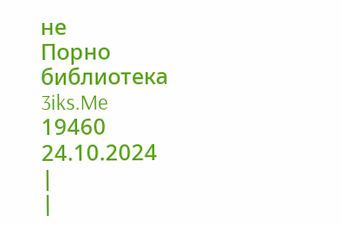не
Порно библиотека 3iks.Me
19460
24.10.2024
|
|